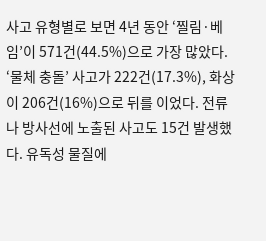사고 유형별로 보면 4년 동안 ‘찔림·베임’이 571건(44.5%)으로 가장 많았다. ‘물체 충돌’ 사고가 222건(17.3%), 화상이 206건(16%)으로 뒤를 이었다. 전류나 방사선에 노출된 사고도 15건 발생했다. 유독성 물질에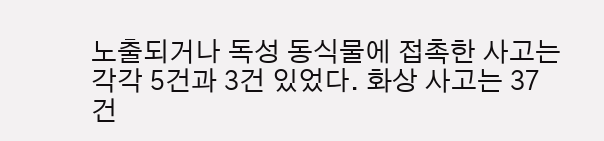노출되거나 독성 동식물에 접촉한 사고는 각각 5건과 3건 있었다. 화상 사고는 37건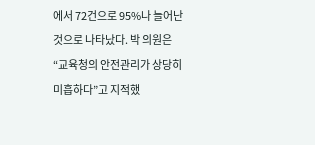에서 72건으로 95%나 늘어난 것으로 나타났다. 박 의원은 “교육청의 안전관리가 상당히 미흡하다”고 지적했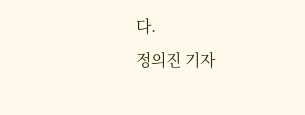다.
정의진 기자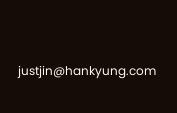justjin@hankyung.com